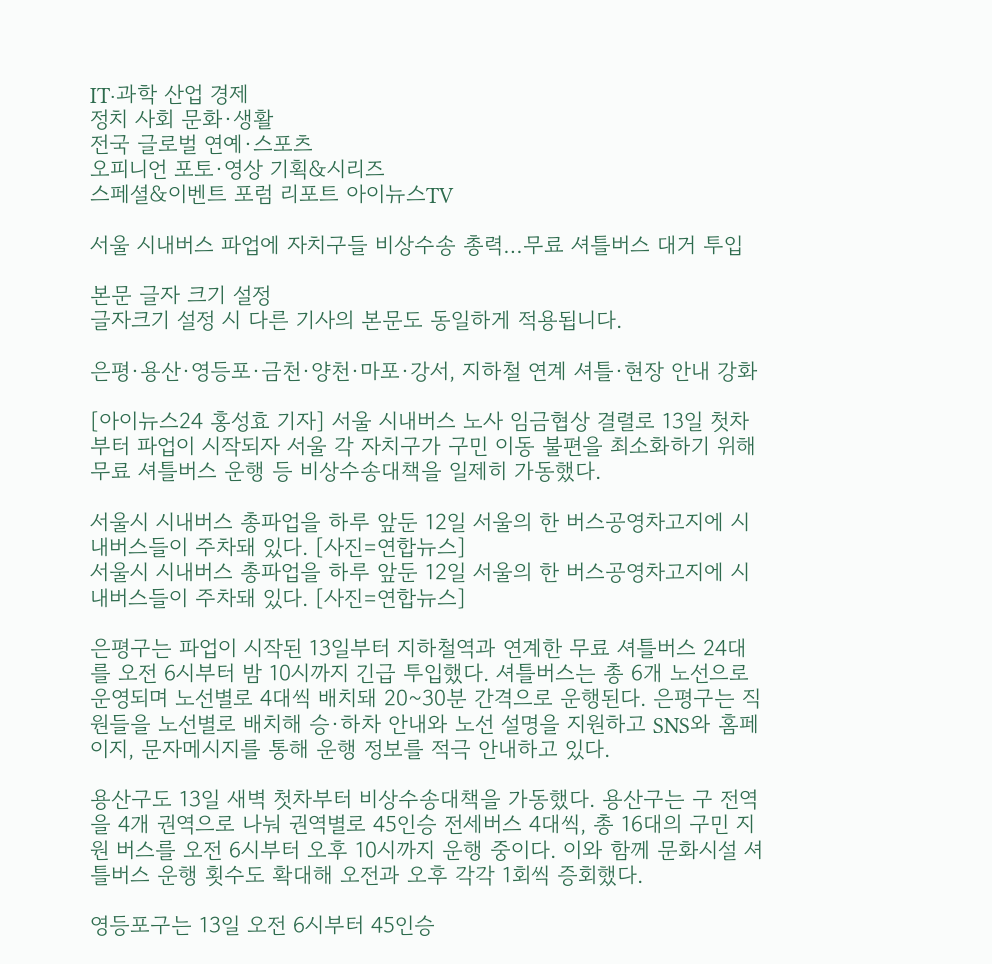IT·과학 산업 경제
정치 사회 문화·생활
전국 글로벌 연예·스포츠
오피니언 포토·영상 기획&시리즈
스페셜&이벤트 포럼 리포트 아이뉴스TV

서울 시내버스 파업에 자치구들 비상수송 총력…무료 셔틀버스 대거 투입

본문 글자 크기 설정
글자크기 설정 시 다른 기사의 본문도 동일하게 적용됩니다.

은평·용산·영등포·금천·양천·마포·강서, 지하철 연계 셔틀·현장 안내 강화

[아이뉴스24 홍성효 기자] 서울 시내버스 노사 임금협상 결렬로 13일 첫차부터 파업이 시작되자 서울 각 자치구가 구민 이동 불편을 최소화하기 위해 무료 셔틀버스 운행 등 비상수송대책을 일제히 가동했다.

서울시 시내버스 총파업을 하루 앞둔 12일 서울의 한 버스공영차고지에 시내버스들이 주차돼 있다. [사진=연합뉴스]
서울시 시내버스 총파업을 하루 앞둔 12일 서울의 한 버스공영차고지에 시내버스들이 주차돼 있다. [사진=연합뉴스]

은평구는 파업이 시작된 13일부터 지하철역과 연계한 무료 셔틀버스 24대를 오전 6시부터 밤 10시까지 긴급 투입했다. 셔틀버스는 총 6개 노선으로 운영되며 노선별로 4대씩 배치돼 20~30분 간격으로 운행된다. 은평구는 직원들을 노선별로 배치해 승·하차 안내와 노선 설명을 지원하고 SNS와 홈페이지, 문자메시지를 통해 운행 정보를 적극 안내하고 있다.

용산구도 13일 새벽 첫차부터 비상수송대책을 가동했다. 용산구는 구 전역을 4개 권역으로 나눠 권역별로 45인승 전세버스 4대씩, 총 16대의 구민 지원 버스를 오전 6시부터 오후 10시까지 운행 중이다. 이와 함께 문화시설 셔틀버스 운행 횟수도 확대해 오전과 오후 각각 1회씩 증회했다.

영등포구는 13일 오전 6시부터 45인승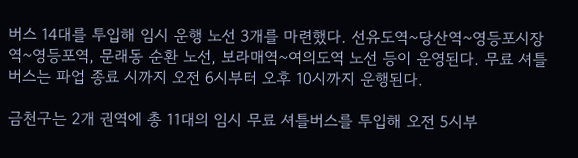버스 14대를 투입해 임시 운행 노선 3개를 마련했다. 선유도역~당산역~영등포시장역~영등포역, 문래동 순환 노선, 보라매역~여의도역 노선 등이 운영된다. 무료 셔틀버스는 파업 종료 시까지 오전 6시부터 오후 10시까지 운행된다.

금천구는 2개 권역에 총 11대의 임시 무료 셔틀버스를 투입해 오전 5시부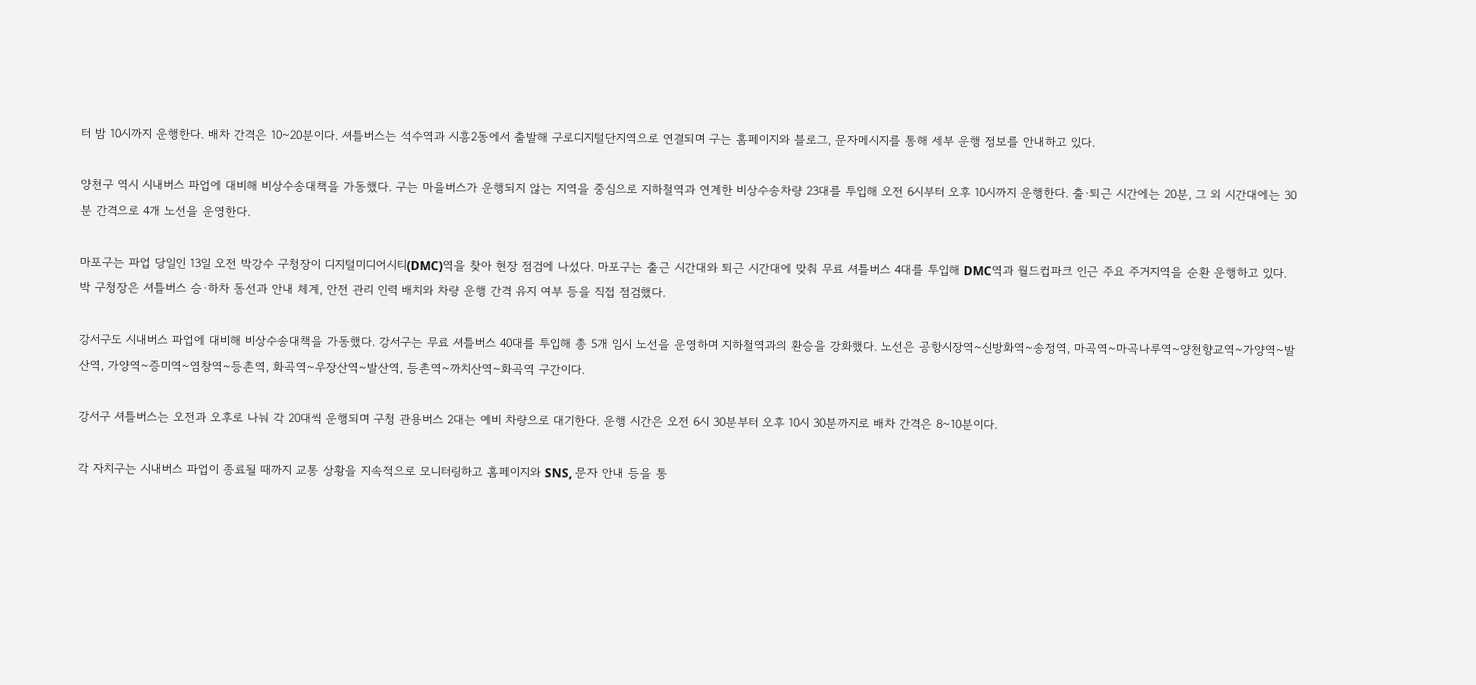터 밤 10시까지 운행한다. 배차 간격은 10~20분이다. 셔틀버스는 석수역과 시흥2동에서 출발해 구로디지털단지역으로 연결되며 구는 홈페이지와 블로그, 문자메시지를 통해 세부 운행 정보를 안내하고 있다.

양천구 역시 시내버스 파업에 대비해 비상수송대책을 가동했다. 구는 마을버스가 운행되지 않는 지역을 중심으로 지하철역과 연계한 비상수송차량 23대를 투입해 오전 6시부터 오후 10시까지 운행한다. 출·퇴근 시간에는 20분, 그 외 시간대에는 30분 간격으로 4개 노선을 운영한다.

마포구는 파업 당일인 13일 오전 박강수 구청장이 디지털미디어시티(DMC)역을 찾아 현장 점검에 나섰다. 마포구는 출근 시간대와 퇴근 시간대에 맞춰 무료 셔틀버스 4대를 투입해 DMC역과 월드컵파크 인근 주요 주거지역을 순환 운행하고 있다. 박 구청장은 셔틀버스 승·하차 동선과 안내 체계, 안전 관리 인력 배치와 차량 운행 간격 유지 여부 등을 직접 점검했다.

강서구도 시내버스 파업에 대비해 비상수송대책을 가동했다. 강서구는 무료 셔틀버스 40대를 투입해 총 5개 임시 노선을 운영하며 지하철역과의 환승을 강화했다. 노선은 공항시장역~신방화역~송정역, 마곡역~마곡나루역~양천향교역~가양역~발산역, 가양역~증미역~염창역~등촌역, 화곡역~우장산역~발산역, 등촌역~까치산역~화곡역 구간이다.

강서구 셔틀버스는 오전과 오후로 나눠 각 20대씩 운행되며 구청 관용버스 2대는 예비 차량으로 대기한다. 운행 시간은 오전 6시 30분부터 오후 10시 30분까지로 배차 간격은 8~10분이다.

각 자치구는 시내버스 파업이 종료될 때까지 교통 상황을 지속적으로 모니터링하고 홈페이지와 SNS, 문자 안내 등을 통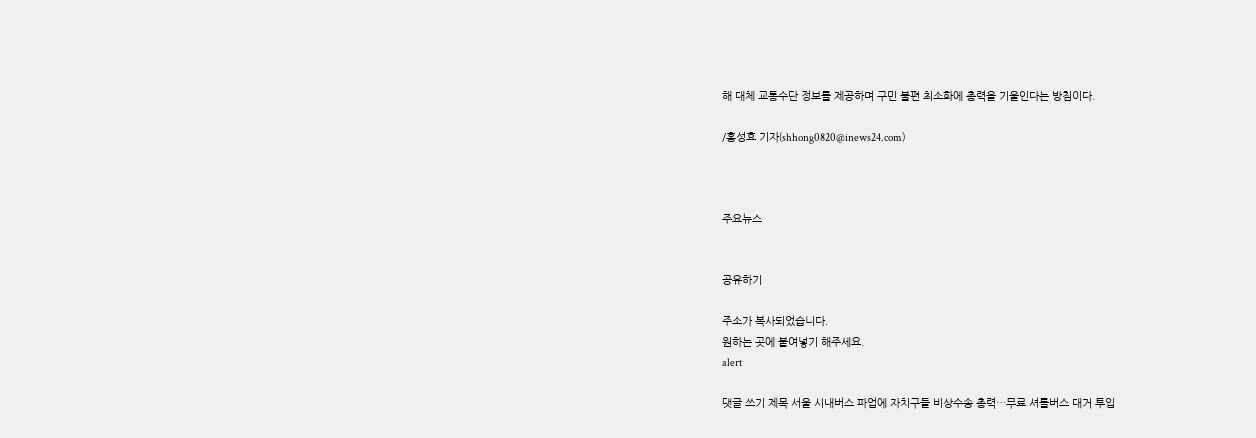해 대체 교통수단 정보를 제공하며 구민 불편 최소화에 총력을 기울인다는 방침이다.

/홍성효 기자(shhong0820@inews24.com)



주요뉴스


공유하기

주소가 복사되었습니다.
원하는 곳에 붙여넣기 해주세요.
alert

댓글 쓰기 제목 서울 시내버스 파업에 자치구들 비상수송 총력…무료 셔틀버스 대거 투입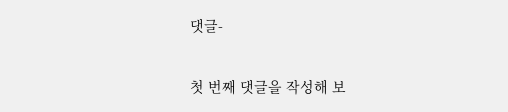댓글-

첫 번째 댓글을 작성해 보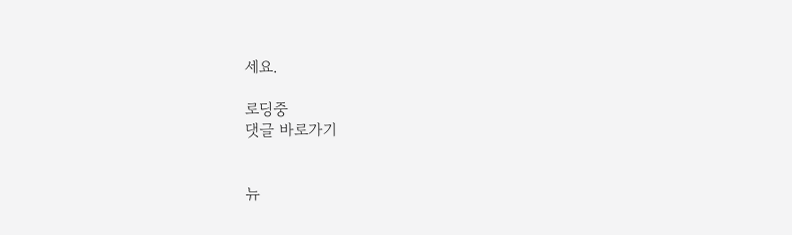세요.

로딩중
댓글 바로가기


뉴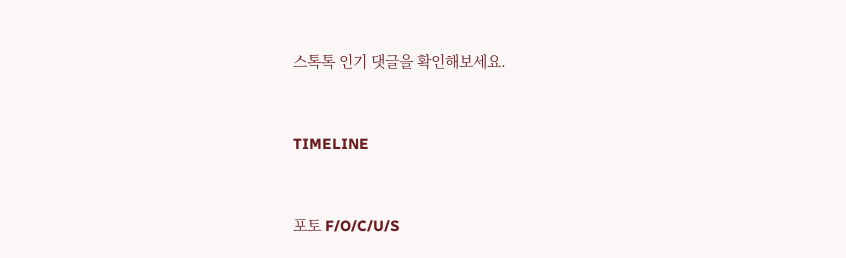스톡톡 인기 댓글을 확인해보세요.



TIMELINE



포토 F/O/C/U/S